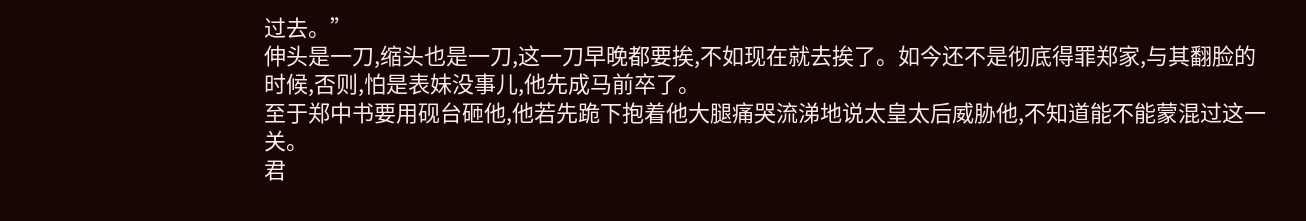过去。”
伸头是一刀,缩头也是一刀,这一刀早晚都要挨,不如现在就去挨了。如今还不是彻底得罪郑家,与其翻脸的时候,否则,怕是表妹没事儿,他先成马前卒了。
至于郑中书要用砚台砸他,他若先跪下抱着他大腿痛哭流涕地说太皇太后威胁他,不知道能不能蒙混过这一关。
君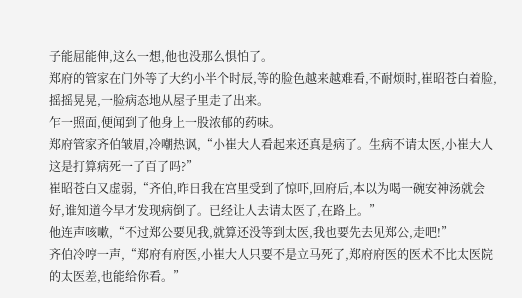子能屈能伸,这么一想,他也没那么惧怕了。
郑府的管家在门外等了大约小半个时辰,等的脸色越来越难看,不耐烦时,崔昭苍白着脸,摇摇晃晃,一脸病态地从屋子里走了出来。
乍一照面,便闻到了他身上一股浓郁的药味。
郑府管家齐伯皱眉,冷嘲热讽,“小崔大人看起来还真是病了。生病不请太医,小崔大人这是打算病死一了百了吗?”
崔昭苍白又虚弱,“齐伯,昨日我在宫里受到了惊吓,回府后,本以为喝一碗安神汤就会好,谁知道今早才发现病倒了。已经让人去请太医了,在路上。”
他连声咳嗽,“不过郑公要见我,就算还没等到太医,我也要先去见郑公,走吧!”
齐伯冷哼一声,“郑府有府医,小崔大人只要不是立马死了,郑府府医的医术不比太医院的太医差,也能给你看。”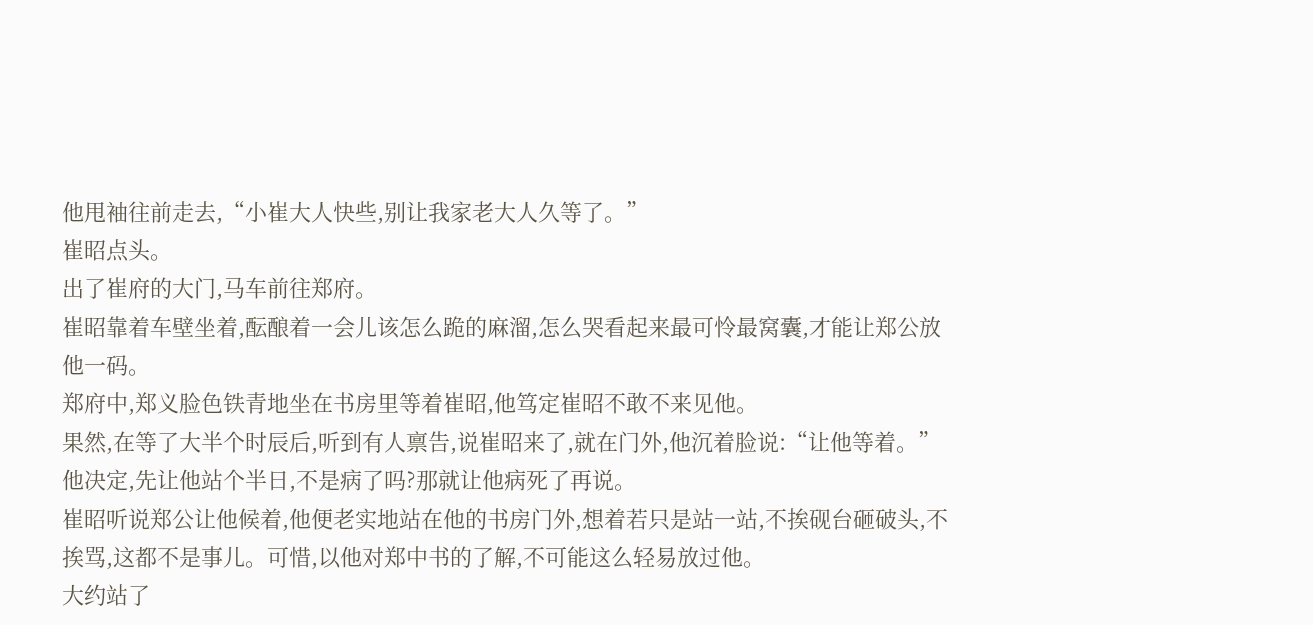他甩袖往前走去,“小崔大人快些,别让我家老大人久等了。”
崔昭点头。
出了崔府的大门,马车前往郑府。
崔昭靠着车壁坐着,酝酿着一会儿该怎么跪的麻溜,怎么哭看起来最可怜最窝囊,才能让郑公放他一码。
郑府中,郑义脸色铁青地坐在书房里等着崔昭,他笃定崔昭不敢不来见他。
果然,在等了大半个时辰后,听到有人禀告,说崔昭来了,就在门外,他沉着脸说:“让他等着。”
他决定,先让他站个半日,不是病了吗?那就让他病死了再说。
崔昭听说郑公让他候着,他便老实地站在他的书房门外,想着若只是站一站,不挨砚台砸破头,不挨骂,这都不是事儿。可惜,以他对郑中书的了解,不可能这么轻易放过他。
大约站了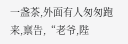一盏茶,外面有人匆匆跑来,禀告,“老爷,陛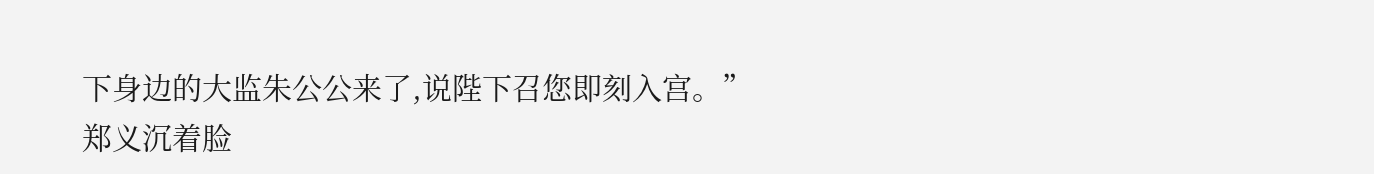下身边的大监朱公公来了,说陛下召您即刻入宫。”
郑义沉着脸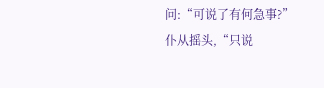问:“可说了有何急事?”
仆从摇头,“只说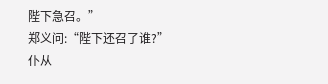陛下急召。”
郑义问:“陛下还召了谁?”
仆从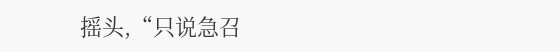摇头,“只说急召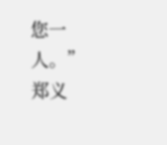您一人。”
郑义